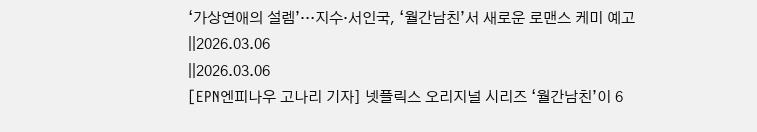‘가상연애의 설렘’…지수·서인국, ‘월간남친’서 새로운 로맨스 케미 예고
||2026.03.06
||2026.03.06
[EPN엔피나우 고나리 기자] 넷플릭스 오리지널 시리즈 ‘월간남친’이 6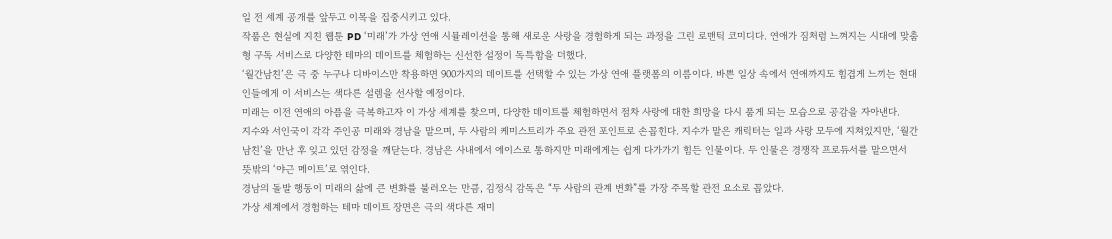일 전 세계 공개를 앞두고 이목을 집중시키고 있다.
작품은 현실에 지친 웹툰 PD ‘미래’가 가상 연애 시뮬레이션을 통해 새로운 사랑을 경험하게 되는 과정을 그린 로맨틱 코미디다. 연애가 짐처럼 느껴지는 시대에 맞춤형 구독 서비스로 다양한 테마의 데이트를 체험하는 신선한 설정이 독특함을 더했다.
‘월간남친’은 극 중 누구나 디바이스만 착용하면 900가지의 데이트를 선택할 수 있는 가상 연애 플랫폼의 이름이다. 바쁜 일상 속에서 연애까지도 힘겹게 느끼는 현대인들에게 이 서비스는 색다른 설렘을 선사할 예정이다.
미래는 이전 연애의 아픔을 극복하고자 이 가상 세계를 찾으며, 다양한 데이트를 체험하면서 점차 사랑에 대한 희망을 다시 품게 되는 모습으로 공감을 자아낸다.
지수와 서인국이 각각 주인공 미래와 경남을 맡으며, 두 사람의 케미스트리가 주요 관전 포인트로 손꼽힌다. 지수가 맡은 캐릭터는 일과 사랑 모두에 지쳐있지만, ‘월간남친’을 만난 후 잊고 있던 감정을 깨닫는다. 경남은 사내에서 에이스로 통하지만 미래에게는 쉽게 다가가기 힘든 인물이다. 두 인물은 경쟁작 프로듀서를 맡으면서 뜻밖의 ‘야근 메이트’로 엮인다.
경남의 돌발 행동이 미래의 삶에 큰 변화를 불러오는 만큼, 김정식 감독은 “두 사람의 관계 변화”를 가장 주목할 관전 요소로 꼽았다.
가상 세계에서 경험하는 테마 데이트 장면은 극의 색다른 재미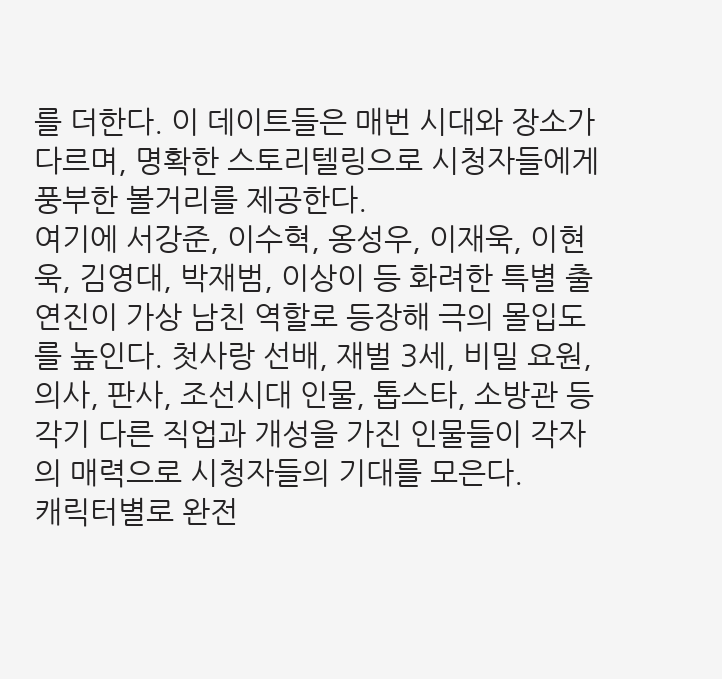를 더한다. 이 데이트들은 매번 시대와 장소가 다르며, 명확한 스토리텔링으로 시청자들에게 풍부한 볼거리를 제공한다.
여기에 서강준, 이수혁, 옹성우, 이재욱, 이현욱, 김영대, 박재범, 이상이 등 화려한 특별 출연진이 가상 남친 역할로 등장해 극의 몰입도를 높인다. 첫사랑 선배, 재벌 3세, 비밀 요원, 의사, 판사, 조선시대 인물, 톱스타, 소방관 등 각기 다른 직업과 개성을 가진 인물들이 각자의 매력으로 시청자들의 기대를 모은다.
캐릭터별로 완전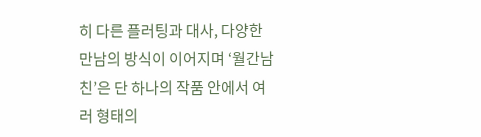히 다른 플러팅과 대사, 다양한 만남의 방식이 이어지며 ‘월간남친’은 단 하나의 작품 안에서 여러 형태의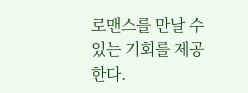로맨스를 만날 수 있는 기회를 제공한다.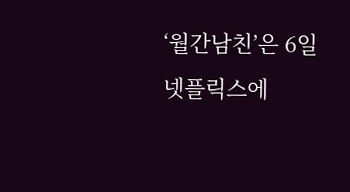‘월간남친’은 6일 넷플릭스에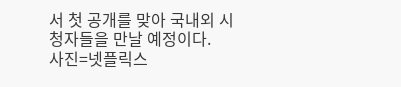서 첫 공개를 맞아 국내외 시청자들을 만날 예정이다.
사진=넷플릭스